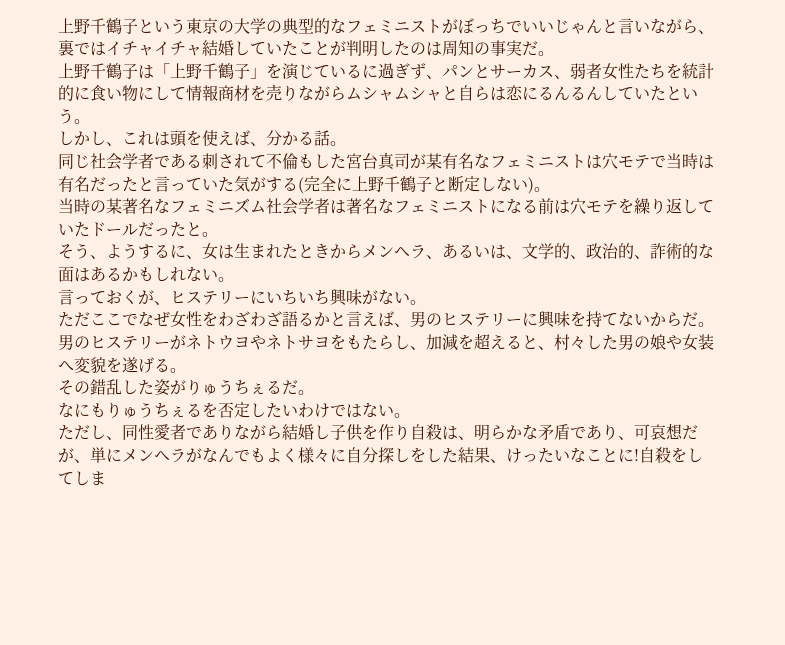上野千鶴子という東京の大学の典型的なフェミニストがぼっちでいいじゃんと言いながら、裏ではイチャイチャ結婚していたことが判明したのは周知の事実だ。
上野千鶴子は「上野千鶴子」を演じているに過ぎず、パンとサーカス、弱者女性たちを統計的に食い物にして情報商材を売りながらムシャムシャと自らは恋にるんるんしていたという。
しかし、これは頭を使えば、分かる話。
同じ社会学者である刺されて不倫もした宮台真司が某有名なフェミニストは穴モテで当時は有名だったと言っていた気がする(完全に上野千鶴子と断定しない)。
当時の某著名なフェミニズム社会学者は著名なフェミニストになる前は穴モテを繰り返していたドールだったと。
そう、ようするに、女は生まれたときからメンヘラ、あるいは、文学的、政治的、詐術的な面はあるかもしれない。
言っておくが、ヒステリーにいちいち興味がない。
ただここでなぜ女性をわざわざ語るかと言えば、男のヒステリーに興味を持てないからだ。
男のヒステリーがネトウヨやネトサヨをもたらし、加減を超えると、村々した男の娘や女装へ変貌を遂げる。
その錯乱した姿がりゅうちぇるだ。
なにもりゅうちぇるを否定したいわけではない。
ただし、同性愛者でありながら結婚し子供を作り自殺は、明らかな矛盾であり、可哀想だが、単にメンヘラがなんでもよく様々に自分探しをした結果、けったいなことに!自殺をしてしま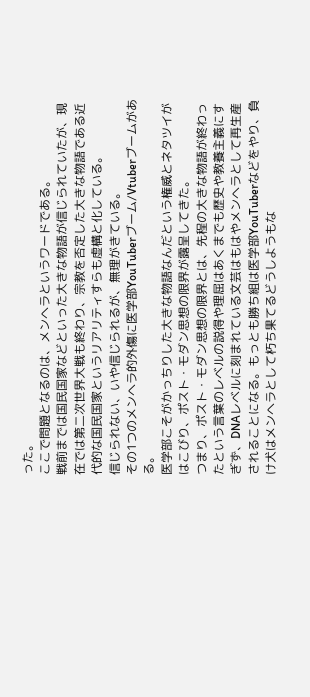った。
ここで問題となるのは、メンヘラというワードである。
戦前までは国民国家などといった大きな物語が信じられていたが、現在では第二次世界大戦も終わり、宗教を否定した大きな物語である近代的な国民国家というリアリティすらも虚構と化している。
信じられない、いや信じられるが、無理がきている。
その1つのメンヘラ的外傷に医学部YouTuberブーム/Vtuberブームがある。
医学部こそがかっちりした大きな物語なんだという権威とネタツイがはこびり、ポスト・モダン思想の限界が露呈してきた。
つまり、ポスト・モダン思想の限界とは、先程の大きな物語が終わったという言葉のレベルの説得や理屈はあくまでも歴史や教養主義にすぎず、DNAレベルに刻まれている文芸はもはやメンヘラとして再生産されることになる。もっとも勝ち組は医学部YouTuberなどをやり、負け犬はメンヘラとして朽ち果てるどうしようもな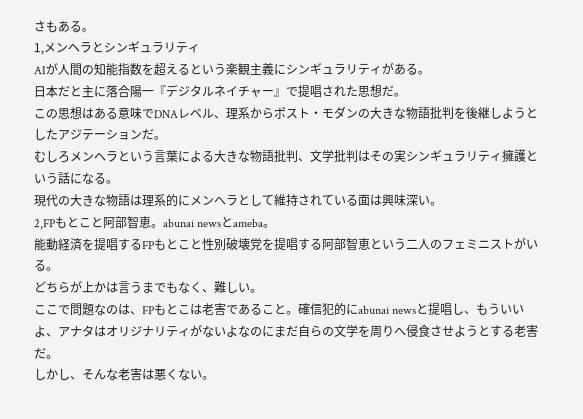さもある。
1,メンヘラとシンギュラリティ
AIが人間の知能指数を超えるという楽観主義にシンギュラリティがある。
日本だと主に落合陽一『デジタルネイチャー』で提唱された思想だ。
この思想はある意味でDNAレベル、理系からポスト・モダンの大きな物語批判を後継しようとしたアジテーションだ。
むしろメンヘラという言葉による大きな物語批判、文学批判はその実シンギュラリティ擁護という話になる。
現代の大きな物語は理系的にメンヘラとして維持されている面は興味深い。
2,FPもとこと阿部智恵。abunai newsとameba。
能動経済を提唱するFPもとこと性別破壊党を提唱する阿部智恵という二人のフェミニストがいる。
どちらが上かは言うまでもなく、難しい。
ここで問題なのは、FPもとこは老害であること。確信犯的にabunai newsと提唱し、もういいよ、アナタはオリジナリティがないよなのにまだ自らの文学を周りへ侵食させようとする老害だ。
しかし、そんな老害は悪くない。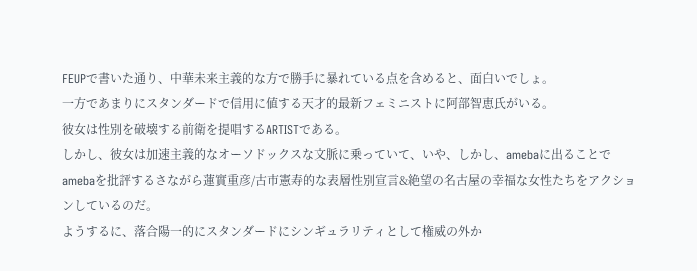FEUPで書いた通り、中華未来主義的な方で勝手に暴れている点を含めると、面白いでしょ。
一方であまりにスタンダードで信用に値する天才的最新フェミニストに阿部智恵氏がいる。
彼女は性別を破壊する前衛を提唱するARTISTである。
しかし、彼女は加速主義的なオーソドックスな文脈に乗っていて、いや、しかし、amebaに出ることでamebaを批評するさながら蓮實重彦/古市憲寿的な表層性別宣言&絶望の名古屋の幸福な女性たちをアクションしているのだ。
ようするに、落合陽一的にスタンダードにシンギュラリティとして権威の外か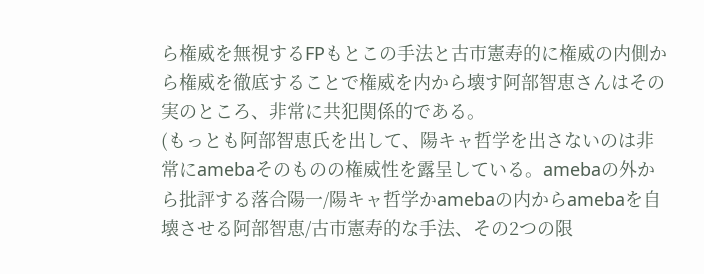ら権威を無視するFPもとこの手法と古市憲寿的に権威の内側から権威を徹底することで権威を内から壊す阿部智恵さんはその実のところ、非常に共犯関係的である。
(もっとも阿部智恵氏を出して、陽キャ哲学を出さないのは非常にamebaそのものの権威性を露呈している。amebaの外から批評する落合陽一/陽キャ哲学かamebaの内からamebaを自壊させる阿部智恵/古市憲寿的な手法、その2つの限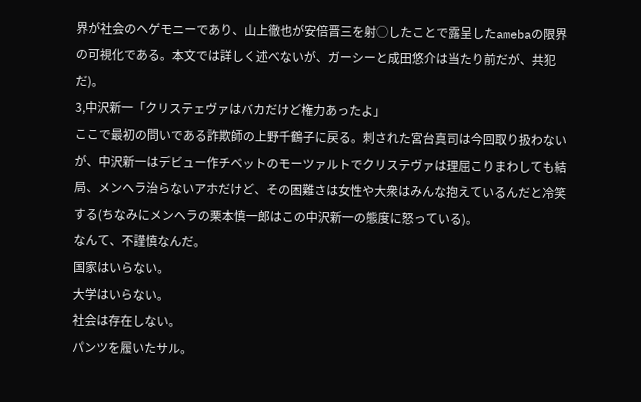界が社会のヘゲモニーであり、山上徹也が安倍晋三を射◯したことで露呈したamebaの限界の可視化である。本文では詳しく述べないが、ガーシーと成田悠介は当たり前だが、共犯だ)。
3,中沢新一「クリステェヴァはバカだけど権力あったよ」
ここで最初の問いである詐欺師の上野千鶴子に戻る。刺された宮台真司は今回取り扱わないが、中沢新一はデビュー作チベットのモーツァルトでクリステヴァは理屈こりまわしても結局、メンヘラ治らないアホだけど、その困難さは女性や大衆はみんな抱えているんだと冷笑する(ちなみにメンヘラの栗本慎一郎はこの中沢新一の態度に怒っている)。
なんて、不謹慎なんだ。
国家はいらない。
大学はいらない。
社会は存在しない。
パンツを履いたサル。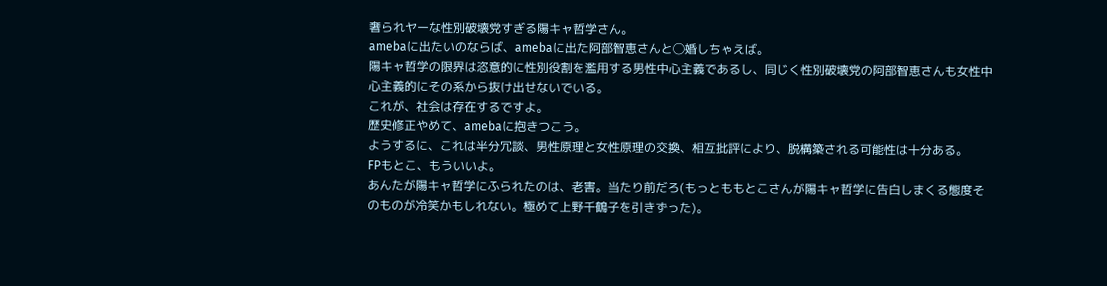奢られヤーな性別破壊党すぎる陽キャ哲学さん。
amebaに出たいのならば、amebaに出た阿部智恵さんと◯婚しちゃえば。
陽キャ哲学の限界は恣意的に性別役割を濫用する男性中心主義であるし、同じく性別破壊党の阿部智恵さんも女性中心主義的にその系から抜け出せないでいる。
これが、社会は存在するですよ。
歴史修正やめて、amebaに抱きつこう。
ようするに、これは半分冗談、男性原理と女性原理の交換、相互批評により、脱構築される可能性は十分ある。
FPもとこ、もういいよ。
あんたが陽キャ哲学にふられたのは、老害。当たり前だろ(もっとももとこさんが陽キャ哲学に告白しまくる態度そのものが冷笑かもしれない。極めて上野千鶴子を引きずった)。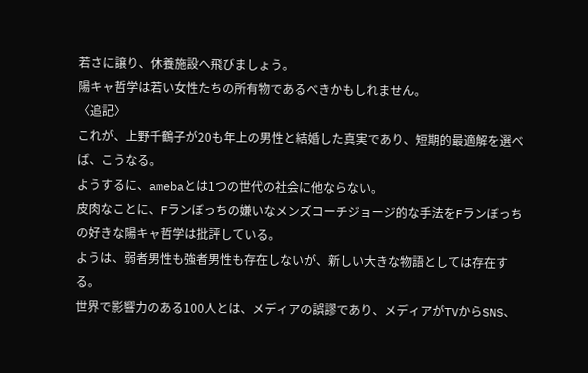若さに譲り、休養施設へ飛びましょう。
陽キャ哲学は若い女性たちの所有物であるべきかもしれません。
〈追記〉
これが、上野千鶴子が20も年上の男性と結婚した真実であり、短期的最適解を選べば、こうなる。
ようするに、amebaとは1つの世代の社会に他ならない。
皮肉なことに、Fランぼっちの嫌いなメンズコーチジョージ的な手法をFランぼっちの好きな陽キャ哲学は批評している。
ようは、弱者男性も強者男性も存在しないが、新しい大きな物語としては存在する。
世界で影響力のある100人とは、メディアの誤謬であり、メディアがTVからSNS、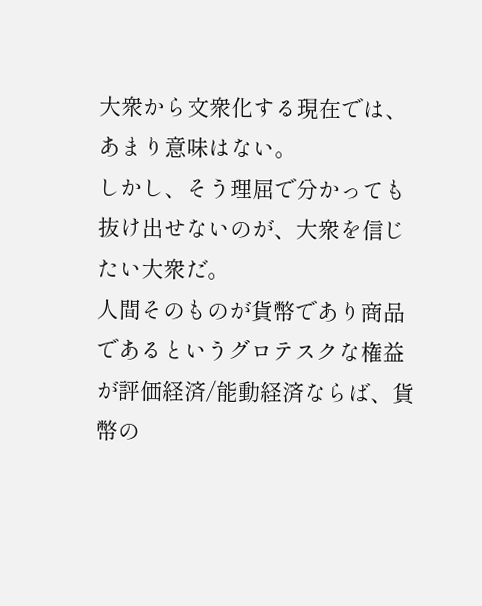大衆から文衆化する現在では、あまり意味はない。
しかし、そう理屈で分かっても抜け出せないのが、大衆を信じたい大衆だ。
人間そのものが貨幣であり商品であるというグロテスクな権益が評価経済/能動経済ならば、貨幣の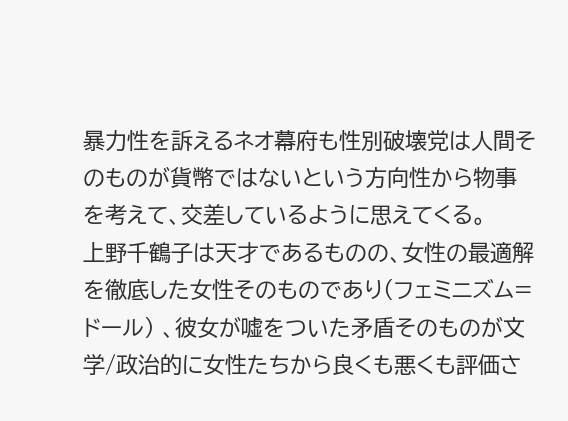暴力性を訴えるネオ幕府も性別破壊党は人間そのものが貨幣ではないという方向性から物事を考えて、交差しているように思えてくる。
上野千鶴子は天才であるものの、女性の最適解を徹底した女性そのものであり(フェミニズム=ドール) 、彼女が嘘をついた矛盾そのものが文学/政治的に女性たちから良くも悪くも評価さ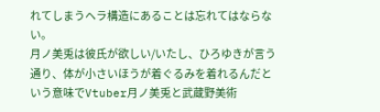れてしまうヘラ構造にあることは忘れてはならない。
月ノ美兎は彼氏が欲しい/いたし、ひろゆきが言う通り、体が小さいほうが着ぐるみを着れるんだという意味でVtuber月ノ美兎と武蔵野美術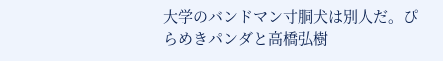大学のバンドマン寸胴犬は別人だ。ぴらめきパンダと高橋弘樹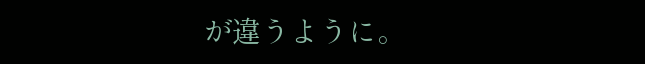が違うように。